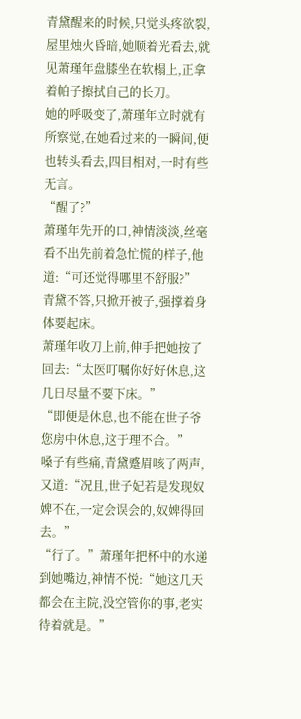青黛醒来的时候,只觉头疼欲裂,屋里烛火昏暗,她顺着光看去,就见萧瑾年盘膝坐在软榻上,正拿着帕子擦拭自己的长刀。
她的呼吸变了,萧瑾年立时就有所察觉,在她看过来的一瞬间,便也转头看去,四目相对,一时有些无言。
“醒了?”
萧瑾年先开的口,神情淡淡,丝毫看不出先前着急忙慌的样子,他道:“可还觉得哪里不舒服?”
青黛不答,只掀开被子,强撑着身体要起床。
萧瑾年收刀上前,伸手把她按了回去:“太医叮嘱你好好休息,这几日尽量不要下床。”
“即便是休息,也不能在世子爷您房中休息,这于理不合。”
嗓子有些痛,青黛蹙眉咳了两声,又道:“况且,世子妃若是发现奴婢不在,一定会误会的,奴婢得回去。”
“行了。”萧瑾年把杯中的水递到她嘴边,神情不悦:“她这几天都会在主院,没空管你的事,老实待着就是。”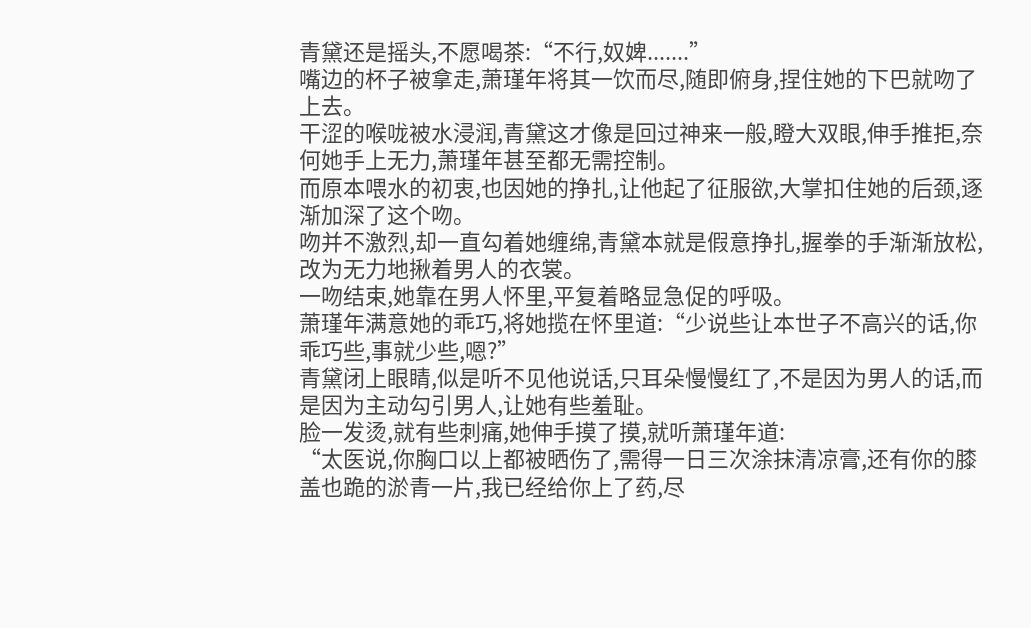青黛还是摇头,不愿喝茶:“不行,奴婢.......”
嘴边的杯子被拿走,萧瑾年将其一饮而尽,随即俯身,捏住她的下巴就吻了上去。
干涩的喉咙被水浸润,青黛这才像是回过神来一般,瞪大双眼,伸手推拒,奈何她手上无力,萧瑾年甚至都无需控制。
而原本喂水的初衷,也因她的挣扎,让他起了征服欲,大掌扣住她的后颈,逐渐加深了这个吻。
吻并不激烈,却一直勾着她缠绵,青黛本就是假意挣扎,握拳的手渐渐放松,改为无力地揪着男人的衣裳。
一吻结束,她靠在男人怀里,平复着略显急促的呼吸。
萧瑾年满意她的乖巧,将她揽在怀里道:“少说些让本世子不高兴的话,你乖巧些,事就少些,嗯?”
青黛闭上眼睛,似是听不见他说话,只耳朵慢慢红了,不是因为男人的话,而是因为主动勾引男人,让她有些羞耻。
脸一发烫,就有些刺痛,她伸手摸了摸,就听萧瑾年道:
“太医说,你胸口以上都被晒伤了,需得一日三次涂抹清凉膏,还有你的膝盖也跪的淤青一片,我已经给你上了药,尽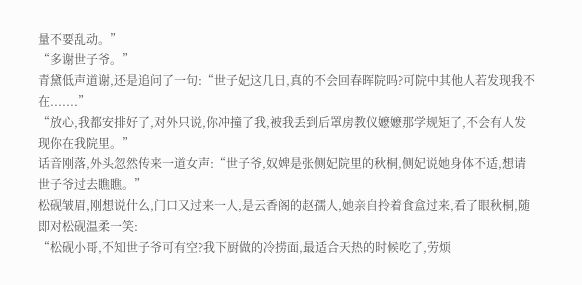量不要乱动。”
“多谢世子爷。”
青黛低声道谢,还是追问了一句:“世子妃这几日,真的不会回春晖院吗?可院中其他人若发现我不在.......”
“放心,我都安排好了,对外只说,你冲撞了我,被我丢到后罩房教仪嬷嬷那学规矩了,不会有人发现你在我院里。”
话音刚落,外头忽然传来一道女声:“世子爷,奴婢是张侧妃院里的秋桐,侧妃说她身体不适,想请世子爷过去瞧瞧。”
松砚皱眉,刚想说什么,门口又过来一人,是云香阁的赵孺人,她亲自拎着食盒过来,看了眼秋桐,随即对松砚温柔一笑:
“松砚小哥,不知世子爷可有空?我下厨做的冷捞面,最适合天热的时候吃了,劳烦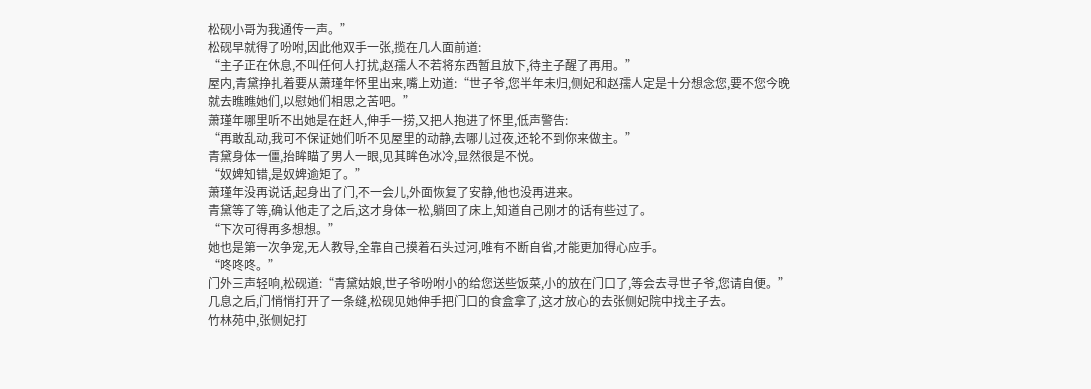松砚小哥为我通传一声。”
松砚早就得了吩咐,因此他双手一张,揽在几人面前道:
“主子正在休息,不叫任何人打扰,赵孺人不若将东西暂且放下,待主子醒了再用。”
屋内,青黛挣扎着要从萧瑾年怀里出来,嘴上劝道:“世子爷,您半年未归,侧妃和赵孺人定是十分想念您,要不您今晚就去瞧瞧她们,以慰她们相思之苦吧。”
萧瑾年哪里听不出她是在赶人,伸手一捞,又把人抱进了怀里,低声警告:
“再敢乱动,我可不保证她们听不见屋里的动静,去哪儿过夜,还轮不到你来做主。”
青黛身体一僵,抬眸瞄了男人一眼,见其眸色冰冷,显然很是不悦。
“奴婢知错,是奴婢逾矩了。”
萧瑾年没再说话,起身出了门,不一会儿,外面恢复了安静,他也没再进来。
青黛等了等,确认他走了之后,这才身体一松,躺回了床上,知道自己刚才的话有些过了。
“下次可得再多想想。”
她也是第一次争宠,无人教导,全靠自己摸着石头过河,唯有不断自省,才能更加得心应手。
“咚咚咚。”
门外三声轻响,松砚道:“青黛姑娘,世子爷吩咐小的给您送些饭菜,小的放在门口了,等会去寻世子爷,您请自便。”
几息之后,门悄悄打开了一条缝,松砚见她伸手把门口的食盒拿了,这才放心的去张侧妃院中找主子去。
竹林苑中,张侧妃打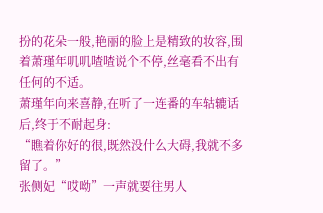扮的花朵一般,艳丽的脸上是精致的妆容,围着萧瑾年叽叽喳喳说个不停,丝毫看不出有任何的不适。
萧瑾年向来喜静,在听了一连番的车轱辘话后,终于不耐起身:
“瞧着你好的很,既然没什么大碍,我就不多留了。”
张侧妃“哎呦”一声就要往男人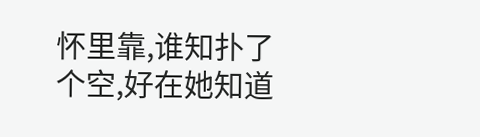怀里靠,谁知扑了个空,好在她知道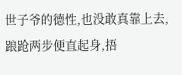世子爷的德性,也没敢真靠上去,踉跄两步便直起身,捂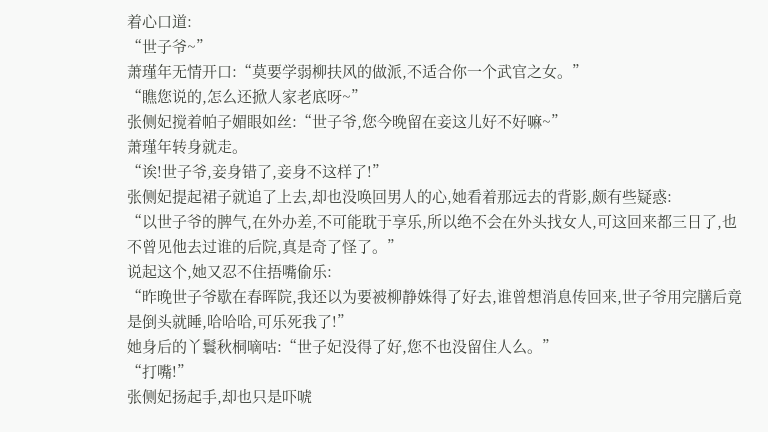着心口道:
“世子爷~”
萧瑾年无情开口:“莫要学弱柳扶风的做派,不适合你一个武官之女。”
“瞧您说的,怎么还掀人家老底呀~”
张侧妃搅着帕子媚眼如丝:“世子爷,您今晚留在妾这儿好不好嘛~”
萧瑾年转身就走。
“诶!世子爷,妾身错了,妾身不这样了!”
张侧妃提起裙子就追了上去,却也没唤回男人的心,她看着那远去的背影,颇有些疑惑:
“以世子爷的脾气,在外办差,不可能耽于享乐,所以绝不会在外头找女人,可这回来都三日了,也不曾见他去过谁的后院,真是奇了怪了。”
说起这个,她又忍不住捂嘴偷乐:
“昨晚世子爷歇在春晖院,我还以为要被柳静姝得了好去,谁曾想消息传回来,世子爷用完膳后竟是倒头就睡,哈哈哈,可乐死我了!”
她身后的丫鬟秋桐嘀咕:“世子妃没得了好,您不也没留住人么。”
“打嘴!”
张侧妃扬起手,却也只是吓唬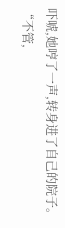吓唬,她哼了一声,转身进了自己的院子。
“不管,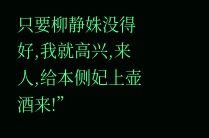只要柳静姝没得好,我就高兴,来人,给本侧妃上壶酒来!”